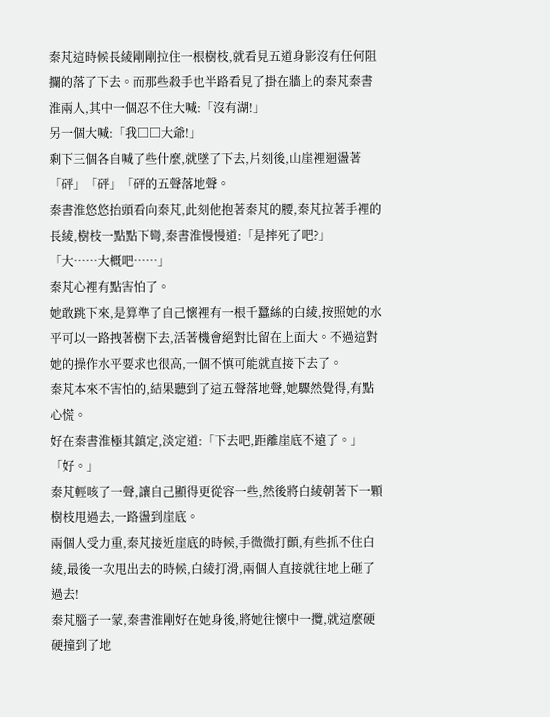秦芃這時候長綾剛剛拉住一根樹枝,就看見五道身影沒有任何阻攔的落了下去。而那些殺手也半路看見了掛在牆上的秦芃秦書淮兩人,其中一個忍不住大喊:「沒有湖!」
另一個大喊:「我□□大爺!」
剩下三個各自喊了些什麼,就墜了下去,片刻後,山崖裡迴盪著「砰」「砰」「砰的五聲落地聲。
秦書淮悠悠抬頭看向秦芃,此刻他抱著秦芃的腰,秦芃拉著手裡的長綾,樹枝一點點下彎,秦書淮慢慢道:「是摔死了吧?」
「大……大概吧……」
秦芃心裡有點害怕了。
她敢跳下來,是算準了自己懷裡有一根千蠶絲的白綾,按照她的水平可以一路拽著樹下去,活著機會絕對比留在上面大。不過這對她的操作水平要求也很高,一個不慎可能就直接下去了。
秦芃本來不害怕的,結果聽到了這五聲落地聲,她驟然覺得,有點心慌。
好在秦書淮極其鎮定,淡定道:「下去吧,距離崖底不遠了。」
「好。」
秦芃輕咳了一聲,讓自己顯得更從容一些,然後將白綾朝著下一顆樹枝甩過去,一路盪到崖底。
兩個人受力重,秦芃接近崖底的時候,手微微打顫,有些抓不住白綾,最後一次甩出去的時候,白綾打滑,兩個人直接就往地上砸了過去!
秦芃腦子一蒙,秦書淮剛好在她身後,將她往懷中一攬,就這麼硬硬撞到了地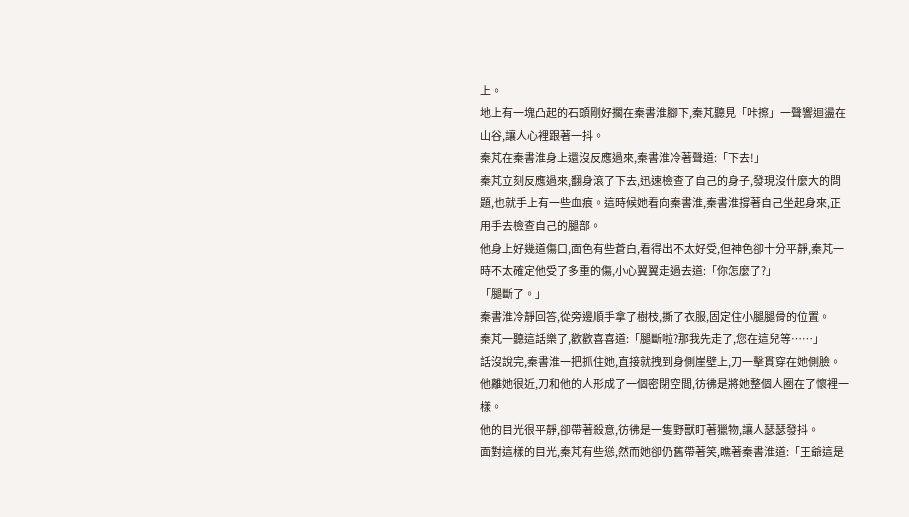上。
地上有一塊凸起的石頭剛好擱在秦書淮腳下,秦芃聽見「咔擦」一聲響迴盪在山谷,讓人心裡跟著一抖。
秦芃在秦書淮身上還沒反應過來,秦書淮冷著聲道:「下去!」
秦芃立刻反應過來,翻身滾了下去,迅速檢查了自己的身子,發現沒什麼大的問題,也就手上有一些血痕。這時候她看向秦書淮,秦書淮撐著自己坐起身來,正用手去檢查自己的腿部。
他身上好幾道傷口,面色有些蒼白,看得出不太好受,但神色卻十分平靜,秦芃一時不太確定他受了多重的傷,小心翼翼走過去道:「你怎麼了?」
「腿斷了。」
秦書淮冷靜回答,從旁邊順手拿了樹枝,撕了衣服,固定住小腿腿骨的位置。
秦芃一聽這話樂了,歡歡喜喜道:「腿斷啦?那我先走了,您在這兒等……」
話沒說完,秦書淮一把抓住她,直接就拽到身側崖壁上,刀一擊貫穿在她側臉。
他離她很近,刀和他的人形成了一個密閉空間,彷彿是將她整個人圈在了懷裡一樣。
他的目光很平靜,卻帶著殺意,彷彿是一隻野獸盯著獵物,讓人瑟瑟發抖。
面對這樣的目光,秦芃有些慫,然而她卻仍舊帶著笑,瞧著秦書淮道:「王爺這是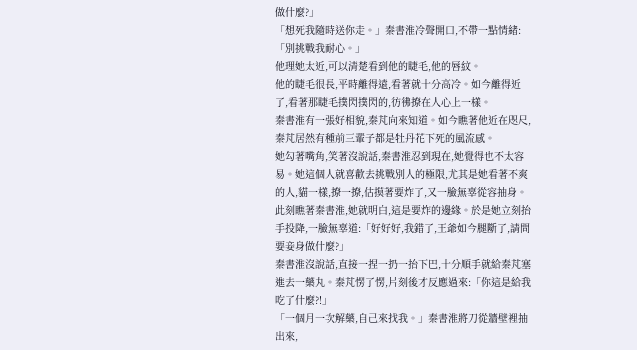做什麼?」
「想死我隨時送你走。」秦書淮冷聲開口,不帶一點情緒:「別挑戰我耐心。」
他理她太近,可以清楚看到他的睫毛,他的唇紋。
他的睫毛很長,平時離得遠,看著就十分高冷。如今離得近了,看著那睫毛撲閃撲閃的,彷彿撩在人心上一樣。
秦書淮有一張好相貌,秦芃向來知道。如今瞧著他近在咫尺,秦芃居然有種前三輩子都是牡丹花下死的風流感。
她勾著嘴角,笑著沒說話,秦書淮忍到現在,她覺得也不太容易。她這個人就喜歡去挑戰別人的極限,尤其是她看著不爽的人,貓一樣,撩一撩,估摸著要炸了,又一臉無辜從容抽身。
此刻瞧著秦書淮,她就明白,這是要炸的邊緣。於是她立刻抬手投降,一臉無辜道:「好好好,我錯了,王爺如今腿斷了,請問要妾身做什麼?」
秦書淮沒說話,直接一捏一扔一抬下巴,十分順手就給秦芃塞進去一藥丸。秦芃愣了愣,片刻後才反應過來:「你這是給我吃了什麼?!」
「一個月一次解藥,自己來找我。」秦書淮將刀從牆壁裡抽出來,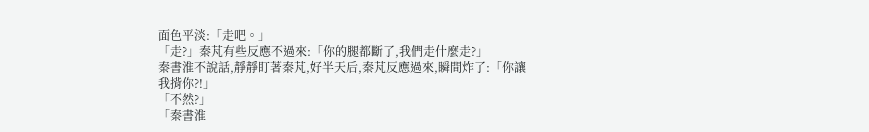面色平淡:「走吧。」
「走?」秦芃有些反應不過來:「你的腿都斷了,我們走什麼走?」
秦書淮不說話,靜靜盯著秦芃,好半天后,秦芃反應過來,瞬間炸了:「你讓我揹你?!」
「不然?」
「秦書淮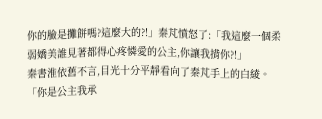你的臉是攤餅嗎?這麼大的?!」秦芃憤怒了:「我這麼一個柔弱嬌美誰見著都得心疼憐愛的公主,你讓我揹你?!」
秦書淮依舊不言,目光十分平靜看向了秦芃手上的白綾。
「你是公主我承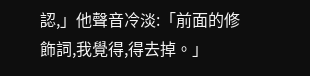認,」他聲音冷淡:「前面的修飾詞,我覺得,得去掉。」